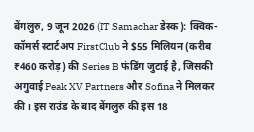बेंगलुरु, 9 जून 2026 (IT Samachar डेस्क): क्विक-कॉमर्स स्टार्टअप FirstClub ने $55 मिलियन (करीब ₹460 करोड़) की Series B फंडिंग जुटाई है, जिसकी अगुवाई Peak XV Partners और Sofina ने मिलकर की। इस राउंड के बाद बेंगलुरु की इस 18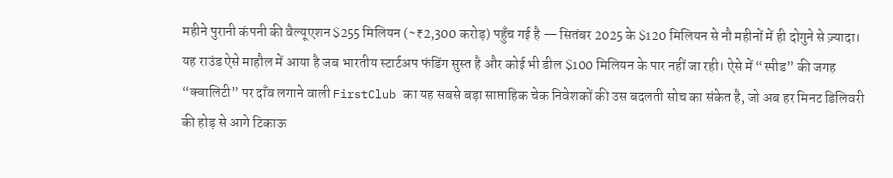महीने पुरानी कंपनी की वैल्यूएशन $255 मिलियन (~₹2,300 करोड़) पहुँच गई है — सितंबर 2025 के $120 मिलियन से नौ महीनों में ही दोगुने से ज़्यादा।
यह राउंड ऐसे माहौल में आया है जब भारतीय स्टार्टअप फंडिंग सुस्त है और कोई भी डील $100 मिलियन के पार नहीं जा रही। ऐसे में “स्पीड” की जगह “क्वालिटी” पर दाँव लगाने वाली FirstClub का यह सबसे बड़ा साप्ताहिक चेक निवेशकों की उस बदलती सोच का संकेत है, जो अब हर मिनट डिलिवरी की होड़ से आगे टिकाऊ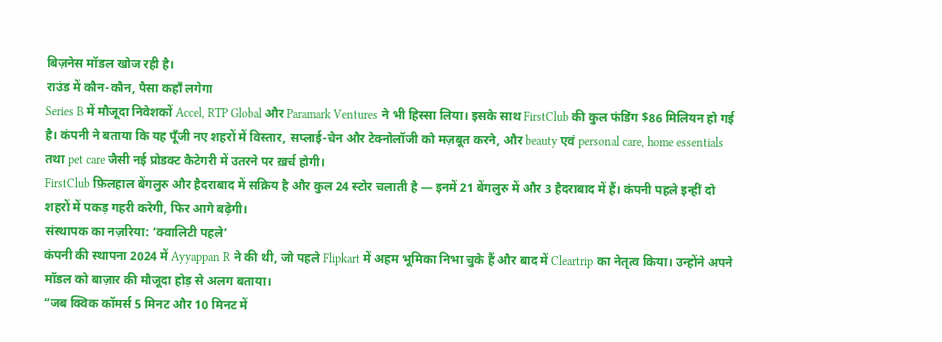बिज़नेस मॉडल खोज रही है।
राउंड में कौन-कौन, पैसा कहाँ लगेगा
Series B में मौजूदा निवेशकों Accel, RTP Global और Paramark Ventures ने भी हिस्सा लिया। इसके साथ FirstClub की कुल फंडिंग $86 मिलियन हो गई है। कंपनी ने बताया कि यह पूँजी नए शहरों में विस्तार, सप्लाई-चेन और टेक्नोलॉजी को मज़बूत करने, और beauty एवं personal care, home essentials तथा pet care जैसी नई प्रोडक्ट कैटेगरी में उतरने पर ख़र्च होगी।
FirstClub फ़िलहाल बेंगलुरु और हैदराबाद में सक्रिय है और कुल 24 स्टोर चलाती है — इनमें 21 बेंगलुरु में और 3 हैदराबाद में हैं। कंपनी पहले इन्हीं दो शहरों में पकड़ गहरी करेगी, फिर आगे बढ़ेगी।
संस्थापक का नज़रिया: ‘क्वालिटी पहले’
कंपनी की स्थापना 2024 में Ayyappan R ने की थी, जो पहले Flipkart में अहम भूमिका निभा चुके हैं और बाद में Cleartrip का नेतृत्व किया। उन्होंने अपने मॉडल को बाज़ार की मौजूदा होड़ से अलग बताया।
“जब क्विक कॉमर्स 5 मिनट और 10 मिनट में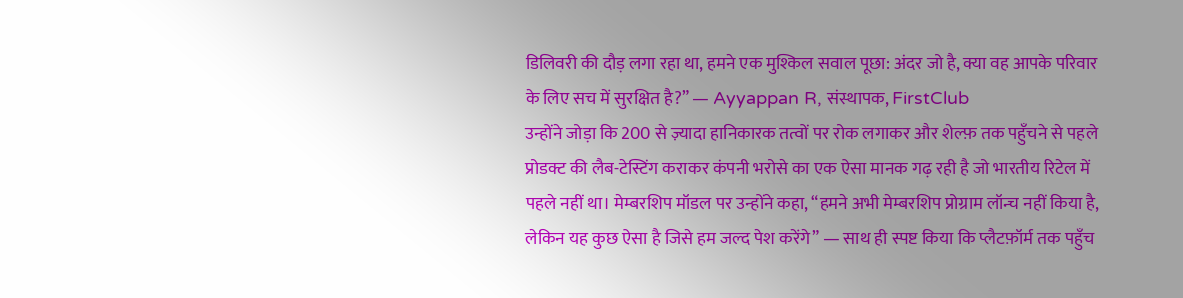डिलिवरी की दौड़ लगा रहा था, हमने एक मुश्किल सवाल पूछा: अंदर जो है, क्या वह आपके परिवार के लिए सच में सुरक्षित है?” — Ayyappan R, संस्थापक, FirstClub
उन्होंने जोड़ा कि 200 से ज़्यादा हानिकारक तत्वों पर रोक लगाकर और शेल्फ़ तक पहुँचने से पहले प्रोडक्ट की लैब-टेस्टिंग कराकर कंपनी भरोसे का एक ऐसा मानक गढ़ रही है जो भारतीय रिटेल में पहले नहीं था। मेम्बरशिप मॉडल पर उन्होंने कहा, “हमने अभी मेम्बरशिप प्रोग्राम लॉन्च नहीं किया है, लेकिन यह कुछ ऐसा है जिसे हम जल्द पेश करेंगे” — साथ ही स्पष्ट किया कि प्लैटफ़ॉर्म तक पहुँच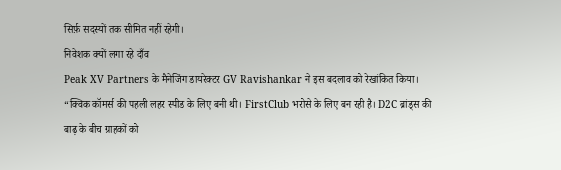सिर्फ़ सदस्यों तक सीमित नहीं रहेगी।
निवेशक क्यों लगा रहे दाँव
Peak XV Partners के मैनेजिंग डायरेक्टर GV Ravishankar ने इस बदलाव को रेखांकित किया।
“क्विक कॉमर्स की पहली लहर स्पीड के लिए बनी थी। FirstClub भरोसे के लिए बन रही है। D2C ब्रांड्स की बाढ़ के बीच ग्राहकों को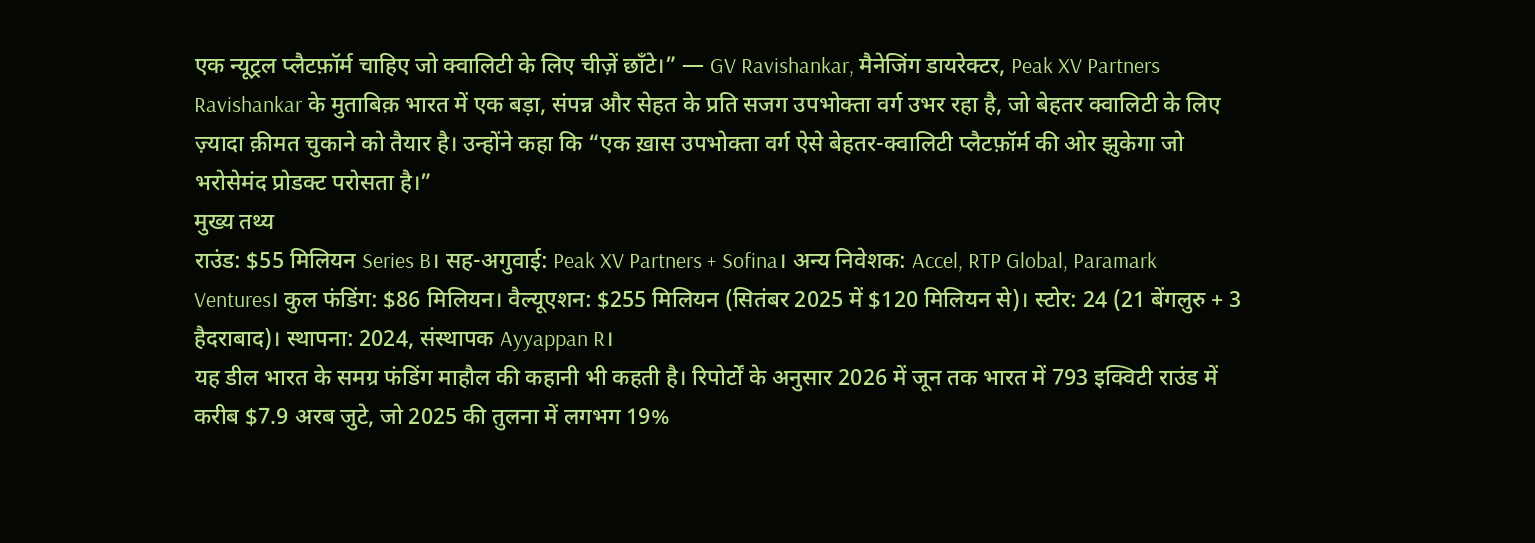एक न्यूट्रल प्लैटफ़ॉर्म चाहिए जो क्वालिटी के लिए चीज़ें छाँटे।” — GV Ravishankar, मैनेजिंग डायरेक्टर, Peak XV Partners
Ravishankar के मुताबिक़ भारत में एक बड़ा, संपन्न और सेहत के प्रति सजग उपभोक्ता वर्ग उभर रहा है, जो बेहतर क्वालिटी के लिए ज़्यादा क़ीमत चुकाने को तैयार है। उन्होंने कहा कि “एक ख़ास उपभोक्ता वर्ग ऐसे बेहतर-क्वालिटी प्लैटफ़ॉर्म की ओर झुकेगा जो भरोसेमंद प्रोडक्ट परोसता है।”
मुख्य तथ्य
राउंड: $55 मिलियन Series B। सह-अगुवाई: Peak XV Partners + Sofina। अन्य निवेशक: Accel, RTP Global, Paramark Ventures। कुल फंडिंग: $86 मिलियन। वैल्यूएशन: $255 मिलियन (सितंबर 2025 में $120 मिलियन से)। स्टोर: 24 (21 बेंगलुरु + 3 हैदराबाद)। स्थापना: 2024, संस्थापक Ayyappan R।
यह डील भारत के समग्र फंडिंग माहौल की कहानी भी कहती है। रिपोर्टों के अनुसार 2026 में जून तक भारत में 793 इक्विटी राउंड में करीब $7.9 अरब जुटे, जो 2025 की तुलना में लगभग 19%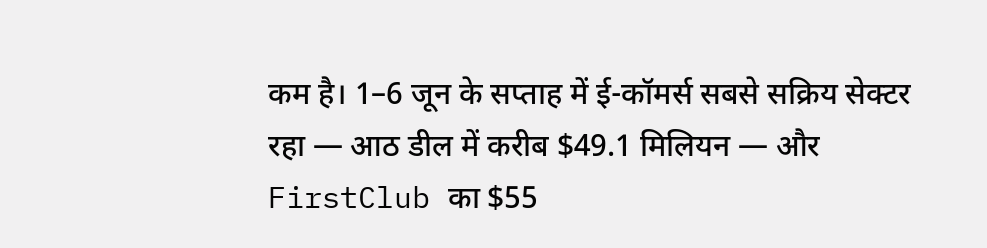कम है। 1–6 जून के सप्ताह में ई-कॉमर्स सबसे सक्रिय सेक्टर रहा — आठ डील में करीब $49.1 मिलियन — और FirstClub का $55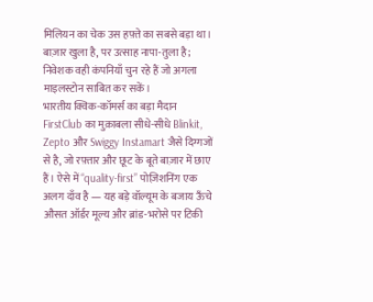मिलियन का चेक उस हफ़्ते का सबसे बड़ा था। बाज़ार खुला है, पर उत्साह नापा-तुला है; निवेशक वही कंपनियाँ चुन रहे हैं जो अगला माइलस्टोन साबित कर सकें।
भारतीय क्विक-कॉमर्स का बड़ा मैदान
FirstClub का मुक़ाबला सीधे-सीधे Blinkit, Zepto और Swiggy Instamart जैसे दिग्गजों से है, जो रफ़्तार और छूट के बूते बाज़ार में छाए हैं। ऐसे में “quality-first” पोज़िशनिंग एक अलग दाँव है — यह बड़े वॉल्यूम के बजाय ऊँचे औसत ऑर्डर मूल्य और ब्रांड-भरोसे पर टिकी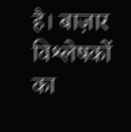है। बाज़ार विश्लेषकों का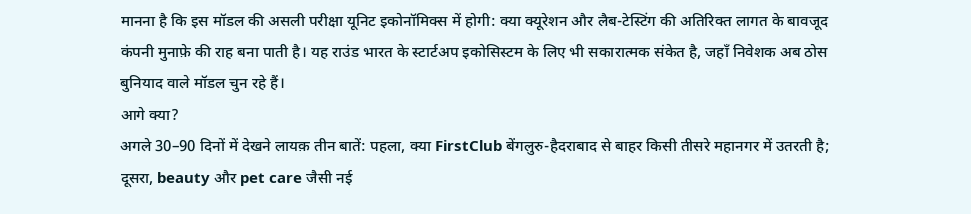मानना है कि इस मॉडल की असली परीक्षा यूनिट इकोनॉमिक्स में होगी: क्या क्यूरेशन और लैब-टेस्टिंग की अतिरिक्त लागत के बावजूद कंपनी मुनाफ़े की राह बना पाती है। यह राउंड भारत के स्टार्टअप इकोसिस्टम के लिए भी सकारात्मक संकेत है, जहाँ निवेशक अब ठोस बुनियाद वाले मॉडल चुन रहे हैं।
आगे क्या?
अगले 30–90 दिनों में देखने लायक़ तीन बातें: पहला, क्या FirstClub बेंगलुरु-हैदराबाद से बाहर किसी तीसरे महानगर में उतरती है; दूसरा, beauty और pet care जैसी नई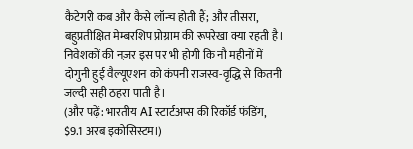कैटेगरी कब और कैसे लॉन्च होती हैं; और तीसरा, बहुप्रतीक्षित मेम्बरशिप प्रोग्राम की रूपरेखा क्या रहती है। निवेशकों की नज़र इस पर भी होगी कि नौ महीनों में दोगुनी हुई वैल्यूएशन को कंपनी राजस्व-वृद्धि से कितनी जल्दी सही ठहरा पाती है।
(और पढ़ें: भारतीय AI स्टार्टअप्स की रिकॉर्ड फंडिंग, $9.1 अरब इकोसिस्टम।)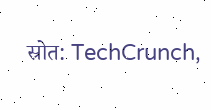स्रोत: TechCrunch,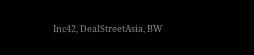Inc42, DealStreetAsia, BW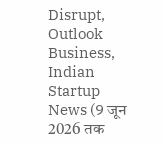Disrupt, Outlook Business, Indian Startup News (9 जून 2026 तक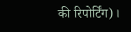की रिपोर्टिंग)।